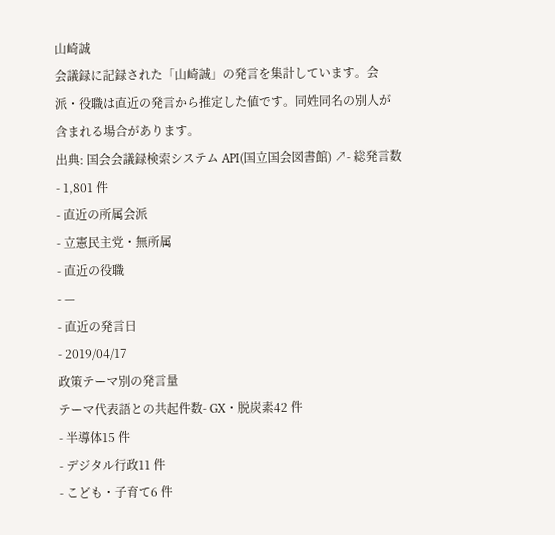山崎誠
会議録に記録された「山崎誠」の発言を集計しています。会派・役職は直近の発言から推定した値です。同姓同名の別人が含まれる場合があります。
出典: 国会会議録検索システム API(国立国会図書館) ↗- 総発言数
- 1,801 件
- 直近の所属会派
- 立憲民主党・無所属
- 直近の役職
- —
- 直近の発言日
- 2019/04/17
政策テーマ別の発言量
テーマ代表語との共起件数- GX・脱炭素42 件
- 半導体15 件
- デジタル行政11 件
- こども・子育て6 件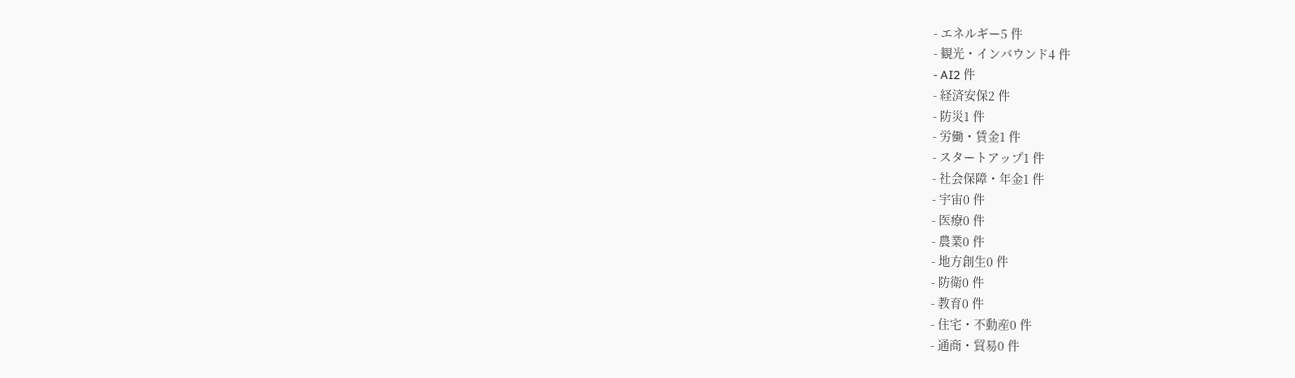- エネルギー5 件
- 観光・インバウンド4 件
- AI2 件
- 経済安保2 件
- 防災1 件
- 労働・賃金1 件
- スタートアップ1 件
- 社会保障・年金1 件
- 宇宙0 件
- 医療0 件
- 農業0 件
- 地方創生0 件
- 防衛0 件
- 教育0 件
- 住宅・不動産0 件
- 通商・貿易0 件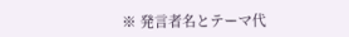※ 発言者名とテーマ代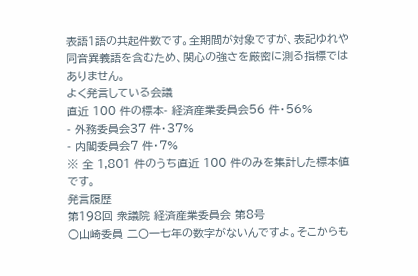表語1語の共起件数です。全期間が対象ですが、表記ゆれや 同音異義語を含むため、関心の強さを厳密に測る指標ではありません。
よく発言している会議
直近 100 件の標本- 経済産業委員会56 件・56%
- 外務委員会37 件・37%
- 内閣委員会7 件・7%
※ 全 1,801 件のうち直近 100 件のみを集計した標本値です。
発言履歴
第198回 衆議院 経済産業委員会 第8号
○山崎委員 二〇一七年の数字がないんですよ。そこからも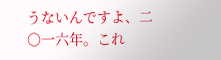うないんですよ、二〇一六年。これ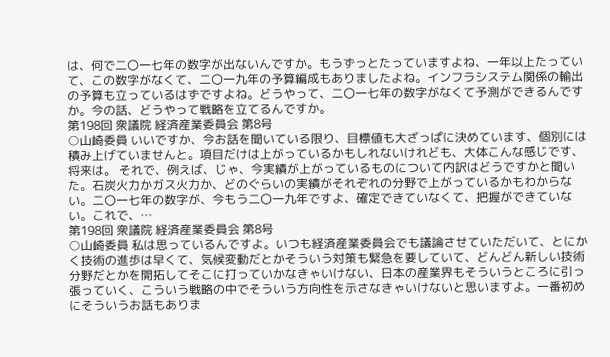は、何で二〇一七年の数字が出ないんですか。もうずっとたっていますよね、一年以上たっていて、この数字がなくて、二〇一九年の予算編成もありましたよね。インフラシステム関係の輸出の予算も立っているはずですよね。どうやって、二〇一七年の数字がなくて予測ができるんですか。今の話、どうやって戦略を立てるんですか。
第198回 衆議院 経済産業委員会 第8号
○山崎委員 いいですか、今お話を聞いている限り、目標値も大ざっぱに決めています、個別には積み上げていませんと。項目だけは上がっているかもしれないけれども、大体こんな感じです、将来は。 それで、例えば、じゃ、今実績が上がっているものについて内訳はどうですかと聞いた。石炭火力かガス火力か、どのぐらいの実績がそれぞれの分野で上がっているかもわからない。二〇一七年の数字が、今もう二〇一九年ですよ、確定できていなくて、把握ができていない。これで、…
第198回 衆議院 経済産業委員会 第8号
○山崎委員 私は思っているんですよ。いつも経済産業委員会でも議論させていただいて、とにかく技術の進歩は早くて、気候変動だとかそういう対策も緊急を要していて、どんどん新しい技術分野だとかを開拓してそこに打っていかなきゃいけない、日本の産業界もそういうところに引っ張っていく、こういう戦略の中でそういう方向性を示さなきゃいけないと思いますよ。一番初めにそういうお話もありま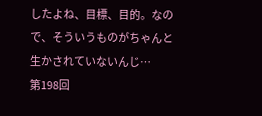したよね、目標、目的。なので、そういうものがちゃんと生かされていないんじ…
第198回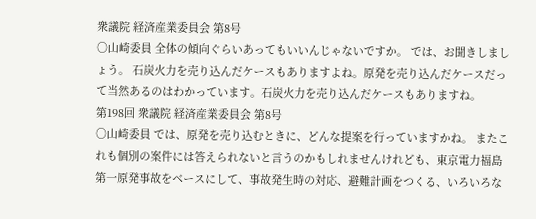衆議院 経済産業委員会 第8号
○山崎委員 全体の傾向ぐらいあってもいいんじゃないですか。 では、お聞きしましょう。 石炭火力を売り込んだケースもありますよね。原発を売り込んだケースだって当然あるのはわかっています。石炭火力を売り込んだケースもありますね。
第198回 衆議院 経済産業委員会 第8号
○山崎委員 では、原発を売り込むときに、どんな提案を行っていますかね。 またこれも個別の案件には答えられないと言うのかもしれませんけれども、東京電力福島第一原発事故をベースにして、事故発生時の対応、避難計画をつくる、いろいろな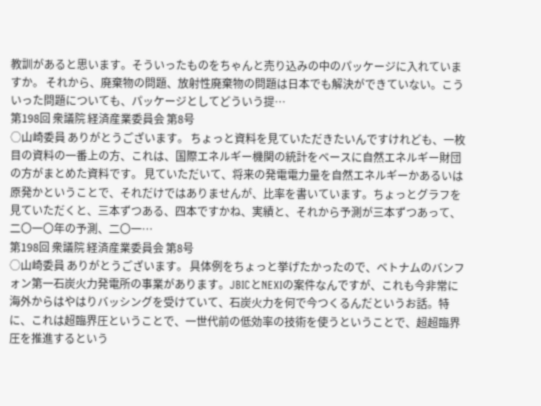教訓があると思います。そういったものをちゃんと売り込みの中のパッケージに入れていますか。 それから、廃棄物の問題、放射性廃棄物の問題は日本でも解決ができていない。こういった問題についても、パッケージとしてどういう提…
第198回 衆議院 経済産業委員会 第8号
○山崎委員 ありがとうございます。 ちょっと資料を見ていただきたいんですけれども、一枚目の資料の一番上の方、これは、国際エネルギー機関の統計をベースに自然エネルギー財団の方がまとめた資料です。 見ていただいて、将来の発電電力量を自然エネルギーかあるいは原発かということで、それだけではありませんが、比率を書いています。ちょっとグラフを見ていただくと、三本ずつある、四本ですかね、実績と、それから予測が三本ずつあって、二〇一〇年の予測、二〇一…
第198回 衆議院 経済産業委員会 第8号
○山崎委員 ありがとうございます。 具体例をちょっと挙げたかったので、ベトナムのバンフォン第一石炭火力発電所の事業があります。JBICとNEXIの案件なんですが、これも今非常に海外からはやはりバッシングを受けていて、石炭火力を何で今つくるんだというお話。特に、これは超臨界圧ということで、一世代前の低効率の技術を使うということで、超超臨界圧を推進するという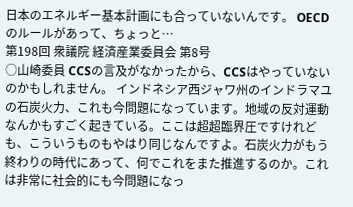日本のエネルギー基本計画にも合っていないんです。 OECDのルールがあって、ちょっと…
第198回 衆議院 経済産業委員会 第8号
○山崎委員 CCSの言及がなかったから、CCSはやっていないのかもしれません。 インドネシア西ジャワ州のインドラマユの石炭火力、これも今問題になっています。地域の反対運動なんかもすごく起きている。ここは超超臨界圧ですけれども、こういうものもやはり同じなんですよ。石炭火力がもう終わりの時代にあって、何でこれをまた推進するのか。これは非常に社会的にも今問題になっ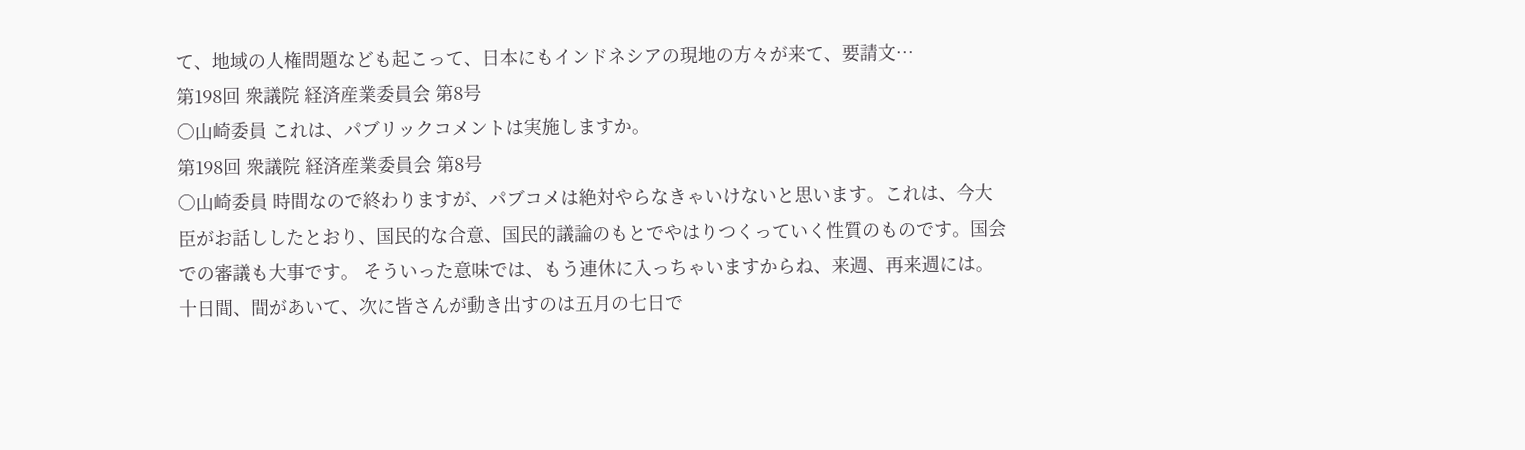て、地域の人権問題なども起こって、日本にもインドネシアの現地の方々が来て、要請文…
第198回 衆議院 経済産業委員会 第8号
○山崎委員 これは、パブリックコメントは実施しますか。
第198回 衆議院 経済産業委員会 第8号
○山崎委員 時間なので終わりますが、パブコメは絶対やらなきゃいけないと思います。これは、今大臣がお話ししたとおり、国民的な合意、国民的議論のもとでやはりつくっていく性質のものです。国会での審議も大事です。 そういった意味では、もう連休に入っちゃいますからね、来週、再来週には。十日間、間があいて、次に皆さんが動き出すのは五月の七日で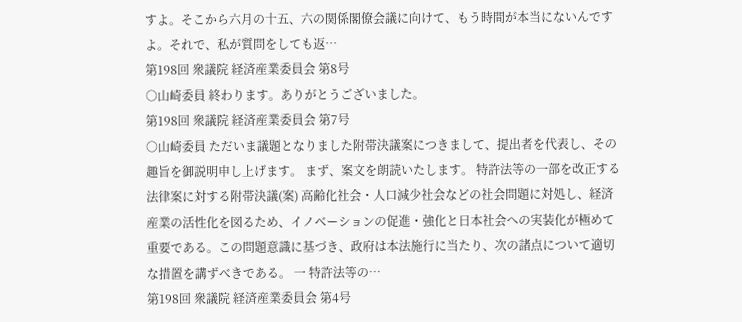すよ。そこから六月の十五、六の関係閣僚会議に向けて、もう時間が本当にないんですよ。それで、私が質問をしても返…
第198回 衆議院 経済産業委員会 第8号
○山崎委員 終わります。ありがとうございました。
第198回 衆議院 経済産業委員会 第7号
○山崎委員 ただいま議題となりました附帯決議案につきまして、提出者を代表し、その趣旨を御説明申し上げます。 まず、案文を朗読いたします。 特許法等の一部を改正する法律案に対する附帯決議(案) 高齢化社会・人口減少社会などの社会問題に対処し、経済産業の活性化を図るため、イノベーションの促進・強化と日本社会への実装化が極めて重要である。この問題意識に基づき、政府は本法施行に当たり、次の諸点について適切な措置を講ずべきである。 一 特許法等の…
第198回 衆議院 経済産業委員会 第4号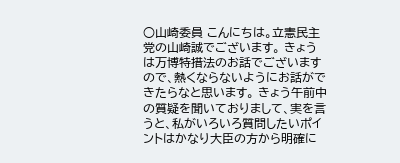○山崎委員 こんにちは。立憲民主党の山崎誠でございます。 きょうは万博特措法のお話でございますので、熱くならないようにお話ができたらなと思います。 きょう午前中の質疑を聞いておりまして、実を言うと、私がいろいろ質問したいポイントはかなり大臣の方から明確に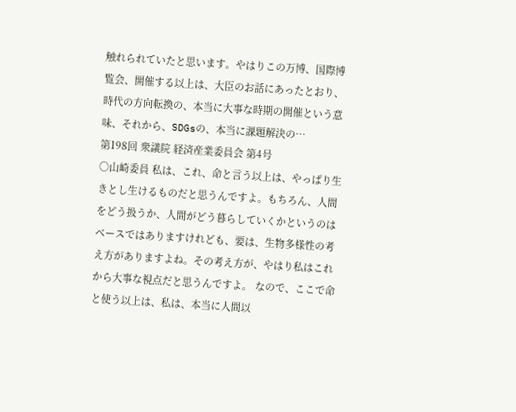触れられていたと思います。やはりこの万博、国際博覧会、開催する以上は、大臣のお話にあったとおり、時代の方向転換の、本当に大事な時期の開催という意味、それから、SDGsの、本当に課題解決の…
第198回 衆議院 経済産業委員会 第4号
○山崎委員 私は、これ、命と言う以上は、やっぱり生きとし生けるものだと思うんですよ。もちろん、人間をどう扱うか、人間がどう暮らしていくかというのはベースではありますけれども、要は、生物多様性の考え方がありますよね。その考え方が、やはり私はこれから大事な視点だと思うんですよ。 なので、ここで命と使う以上は、私は、本当に人間以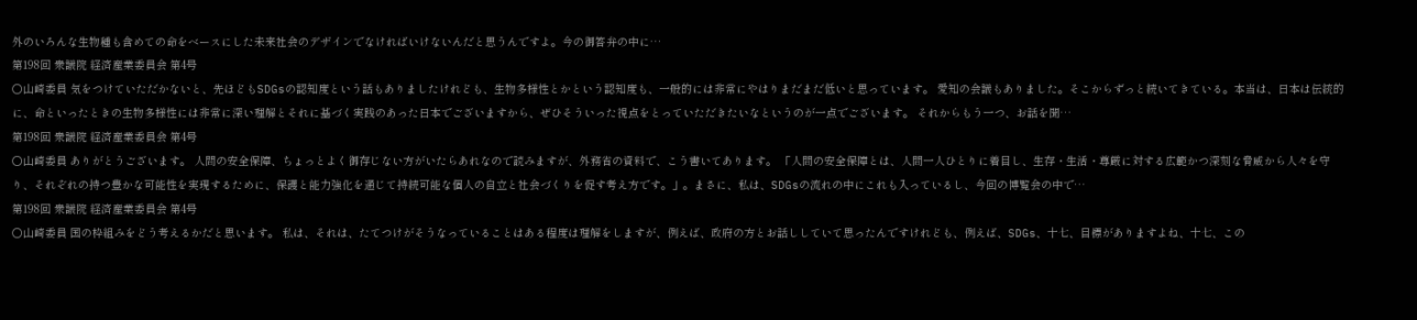外のいろんな生物種も含めての命をベースにした未来社会のデザインでなければいけないんだと思うんですよ。今の御答弁の中に…
第198回 衆議院 経済産業委員会 第4号
○山崎委員 気をつけていただかないと、先ほどもSDGsの認知度という話もありましたけれども、生物多様性とかという認知度も、一般的には非常にやはりまだまだ低いと思っています。 愛知の会議もありました。そこからずっと続いてきている。本当は、日本は伝統的に、命といったときの生物多様性には非常に深い理解とそれに基づく実践のあった日本でございますから、ぜひそういった視点をとっていただきたいなというのが一点でございます。 それからもう一つ、お話を聞…
第198回 衆議院 経済産業委員会 第4号
○山崎委員 ありがとうございます。 人間の安全保障、ちょっとよく御存じない方がいたらあれなので読みますが、外務省の資料で、こう書いてあります。 「人間の安全保障とは、人間一人ひとりに着目し、生存・生活・尊厳に対する広範かつ深刻な脅威から人々を守り、それぞれの持つ豊かな可能性を実現するために、保護と能力強化を通じて持続可能な個人の自立と社会づくりを促す考え方です。」。まさに、私は、SDGsの流れの中にこれも入っているし、今回の博覧会の中で…
第198回 衆議院 経済産業委員会 第4号
○山崎委員 国の枠組みをどう考えるかだと思います。 私は、それは、たてつけがそうなっていることはある程度は理解をしますが、例えば、政府の方とお話ししていて思ったんですけれども、例えば、SDGs、十七、目標がありますよね、十七、この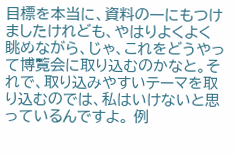目標を本当に、資料の一にもつけましたけれども、やはりよくよく眺めながら、じゃ、これをどうやって博覧会に取り込むのかなと。それで、取り込みやすいテーマを取り込むのでは、私はいけないと思っているんですよ。 例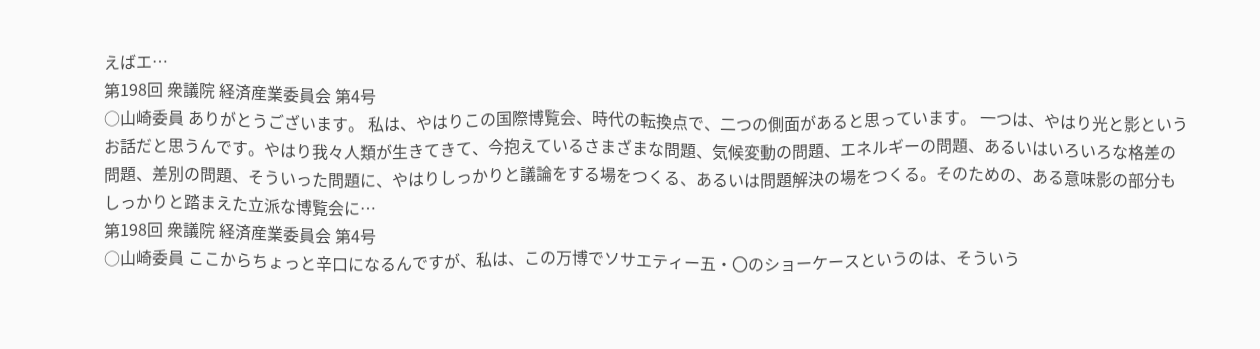えばエ…
第198回 衆議院 経済産業委員会 第4号
○山崎委員 ありがとうございます。 私は、やはりこの国際博覧会、時代の転換点で、二つの側面があると思っています。 一つは、やはり光と影というお話だと思うんです。やはり我々人類が生きてきて、今抱えているさまざまな問題、気候変動の問題、エネルギーの問題、あるいはいろいろな格差の問題、差別の問題、そういった問題に、やはりしっかりと議論をする場をつくる、あるいは問題解決の場をつくる。そのための、ある意味影の部分もしっかりと踏まえた立派な博覧会に…
第198回 衆議院 経済産業委員会 第4号
○山崎委員 ここからちょっと辛口になるんですが、私は、この万博でソサエティー五・〇のショーケースというのは、そういう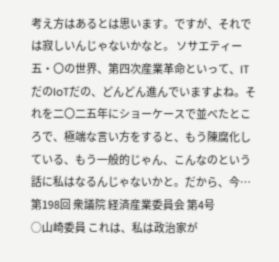考え方はあるとは思います。ですが、それでは寂しいんじゃないかなと。 ソサエティー五・〇の世界、第四次産業革命といって、ITだのIoTだの、どんどん進んでいますよね。それを二〇二五年にショーケースで並べたところで、極端な言い方をすると、もう陳腐化している、もう一般的じゃん、こんなのという話に私はなるんじゃないかと。だから、今…
第198回 衆議院 経済産業委員会 第4号
○山崎委員 これは、私は政治家が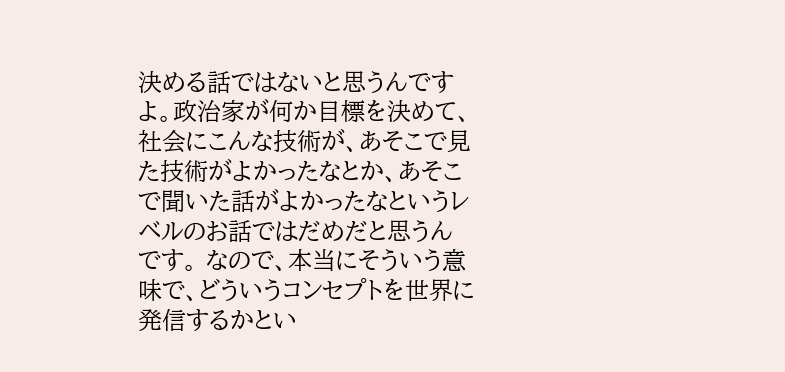決める話ではないと思うんですよ。政治家が何か目標を決めて、社会にこんな技術が、あそこで見た技術がよかったなとか、あそこで聞いた話がよかったなというレベルのお話ではだめだと思うんです。 なので、本当にそういう意味で、どういうコンセプトを世界に発信するかとい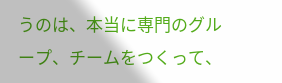うのは、本当に専門のグループ、チームをつくって、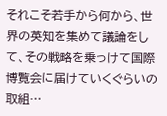それこそ若手から何から、世界の英知を集めて議論をして、その戦略を乗っけて国際博覧会に届けていくぐらいの取組…